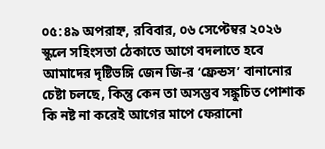০৫:৪৯ অপরাহ্ন, রবিবার, ০৬ সেপ্টেম্বর ২০২৬
স্কুলে সহিংসতা ঠেকাতে আগে বদলাতে হবে আমাদের দৃষ্টিভঙ্গি জেন জি-র ‘ফ্রেন্ডস’ বানানোর চেষ্টা চলছে, কিন্তু কেন তা অসম্ভব সঙ্কুচিত পোশাক কি নষ্ট না করেই আগের মাপে ফেরানো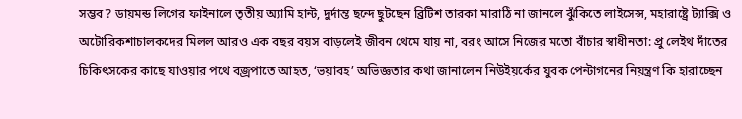সম্ভব? ডায়মন্ড লিগের ফাইনালে তৃতীয় অ্যামি হান্ট, দুর্দান্ত ছন্দে ছুটছেন ব্রিটিশ তারকা মারাঠি না জানলে ঝুঁকিতে লাইসেন্স, মহারাষ্ট্রে ট্যাক্সি ও অটোরিকশাচালকদের মিলল আরও এক বছর বয়স বাড়লেই জীবন থেমে যায় না, বরং আসে নিজের মতো বাঁচার স্বাধীনতা: প্রু লেইথ দাঁতের চিকিৎসকের কাছে যাওয়ার পথে বজ্রপাতে আহত, ‘ভয়াবহ’ অভিজ্ঞতার কথা জানালেন নিউইয়র্কের যুবক পেন্টাগনের নিয়ন্ত্রণ কি হারাচ্ছেন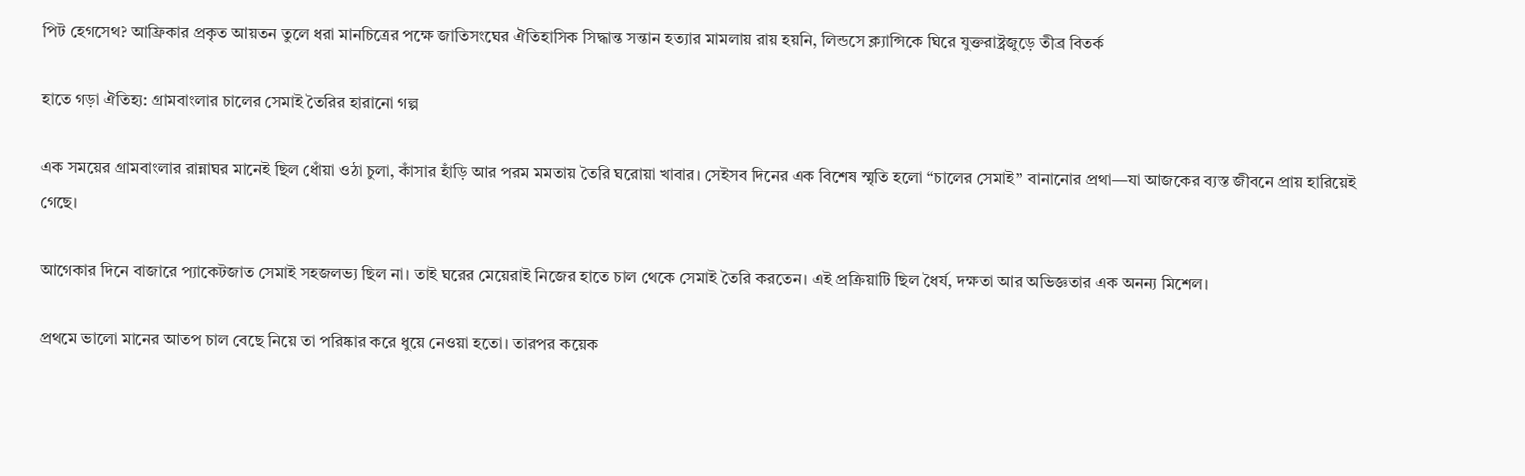পিট হেগসেথ? আফ্রিকার প্রকৃত আয়তন তুলে ধরা মানচিত্রের পক্ষে জাতিসংঘের ঐতিহাসিক সিদ্ধান্ত সন্তান হত্যার মামলায় রায় হয়নি, লিন্ডসে ক্ল্যান্সিকে ঘিরে যুক্তরাষ্ট্রজুড়ে তীব্র বিতর্ক

হাতে গড়া ঐতিহ্য: গ্রামবাংলার চালের সেমাই তৈরির হারানো গল্প

এক সময়ের গ্রামবাংলার রান্নাঘর মানেই ছিল ধোঁয়া ওঠা চুলা, কাঁসার হাঁড়ি আর পরম মমতায় তৈরি ঘরোয়া খাবার। সেইসব দিনের এক বিশেষ স্মৃতি হলো “চালের সেমাই” বানানোর প্রথা—যা আজকের ব্যস্ত জীবনে প্রায় হারিয়েই গেছে।

আগেকার দিনে বাজারে প্যাকেটজাত সেমাই সহজলভ্য ছিল না। তাই ঘরের মেয়েরাই নিজের হাতে চাল থেকে সেমাই তৈরি করতেন। এই প্রক্রিয়াটি ছিল ধৈর্য, দক্ষতা আর অভিজ্ঞতার এক অনন্য মিশেল।

প্রথমে ভালো মানের আতপ চাল বেছে নিয়ে তা পরিষ্কার করে ধুয়ে নেওয়া হতো। তারপর কয়েক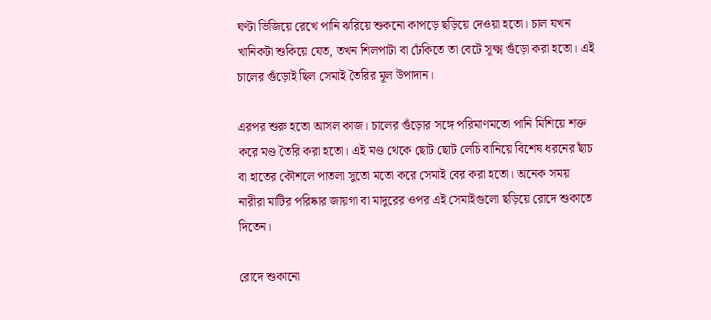ঘণ্টা ভিজিয়ে রেখে পানি ঝরিয়ে শুকনো কাপড়ে ছড়িয়ে দেওয়া হতো। চাল যখন খানিকটা শুকিয়ে যেত, তখন শিলপাটা বা ঢেঁকিতে তা বেটে সূক্ষ্ম গুঁড়ো করা হতো। এই চালের গুঁড়োই ছিল সেমাই তৈরির মূল উপাদান।

এরপর শুরু হতো আসল কাজ। চালের গুঁড়োর সঙ্গে পরিমাণমতো পানি মিশিয়ে শক্ত করে মণ্ড তৈরি করা হতো। এই মণ্ড থেকে ছোট ছোট লেচি বানিয়ে বিশেষ ধরনের ছাঁচ বা হাতের কৌশলে পাতলা সুতো মতো করে সেমাই বের করা হতো। অনেক সময় নারীরা মাটির পরিষ্কার জায়গা বা মাদুরের ওপর এই সেমাইগুলো ছড়িয়ে রোদে শুকাতে দিতেন।

রোদে শুকানো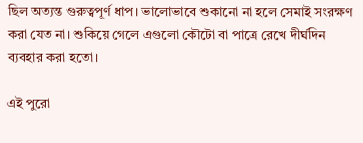ছিল অত্যন্ত গুরুত্বপূর্ণ ধাপ। ভালোভাবে শুকানো না হলে সেমাই সংরক্ষণ করা যেত না। শুকিয়ে গেলে এগুলো কৌটো বা পাত্রে রেখে দীর্ঘদিন ব্যবহার করা হতো।

এই পুরো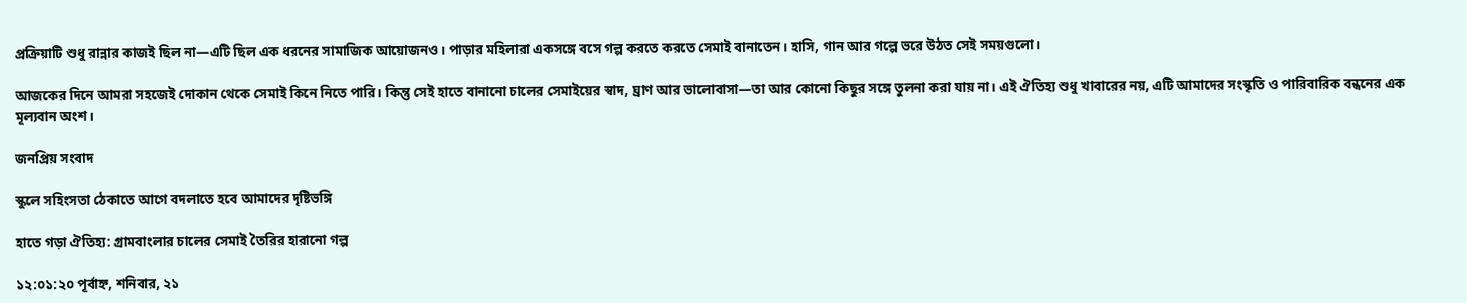প্রক্রিয়াটি শুধু রান্নার কাজই ছিল না—এটি ছিল এক ধরনের সামাজিক আয়োজনও। পাড়ার মহিলারা একসঙ্গে বসে গল্প করতে করতে সেমাই বানাতেন। হাসি, গান আর গল্পে ভরে উঠত সেই সময়গুলো।

আজকের দিনে আমরা সহজেই দোকান থেকে সেমাই কিনে নিতে পারি। কিন্তু সেই হাতে বানানো চালের সেমাইয়ের স্বাদ, ঘ্রাণ আর ভালোবাসা—তা আর কোনো কিছুর সঙ্গে তুলনা করা যায় না। এই ঐতিহ্য শুধু খাবারের নয়, এটি আমাদের সংস্কৃতি ও পারিবারিক বন্ধনের এক মূল্যবান অংশ।

জনপ্রিয় সংবাদ

স্কুলে সহিংসতা ঠেকাতে আগে বদলাতে হবে আমাদের দৃষ্টিভঙ্গি

হাতে গড়া ঐতিহ্য: গ্রামবাংলার চালের সেমাই তৈরির হারানো গল্প

১২:০১:২০ পূর্বাহ্ন, শনিবার, ২১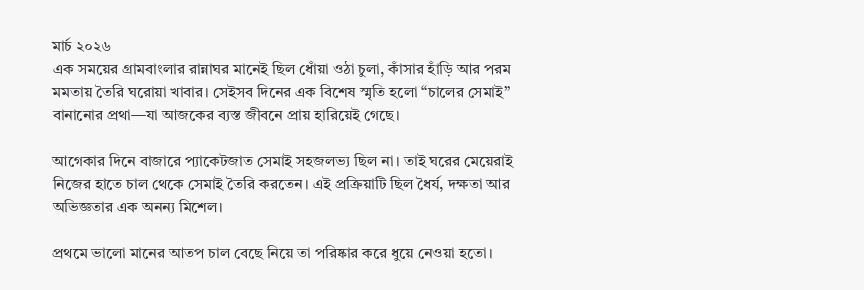মার্চ ২০২৬
এক সময়ের গ্রামবাংলার রান্নাঘর মানেই ছিল ধোঁয়া ওঠা চুলা, কাঁসার হাঁড়ি আর পরম মমতায় তৈরি ঘরোয়া খাবার। সেইসব দিনের এক বিশেষ স্মৃতি হলো “চালের সেমাই” বানানোর প্রথা—যা আজকের ব্যস্ত জীবনে প্রায় হারিয়েই গেছে।

আগেকার দিনে বাজারে প্যাকেটজাত সেমাই সহজলভ্য ছিল না। তাই ঘরের মেয়েরাই নিজের হাতে চাল থেকে সেমাই তৈরি করতেন। এই প্রক্রিয়াটি ছিল ধৈর্য, দক্ষতা আর অভিজ্ঞতার এক অনন্য মিশেল।

প্রথমে ভালো মানের আতপ চাল বেছে নিয়ে তা পরিষ্কার করে ধুয়ে নেওয়া হতো।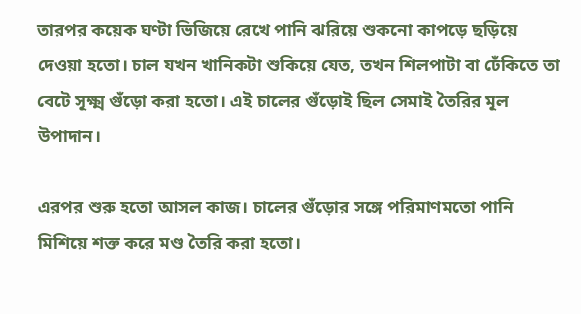তারপর কয়েক ঘণ্টা ভিজিয়ে রেখে পানি ঝরিয়ে শুকনো কাপড়ে ছড়িয়ে দেওয়া হতো। চাল যখন খানিকটা শুকিয়ে যেত, তখন শিলপাটা বা ঢেঁকিতে তা বেটে সূক্ষ্ম গুঁড়ো করা হতো। এই চালের গুঁড়োই ছিল সেমাই তৈরির মূল উপাদান।

এরপর শুরু হতো আসল কাজ। চালের গুঁড়োর সঙ্গে পরিমাণমতো পানি মিশিয়ে শক্ত করে মণ্ড তৈরি করা হতো।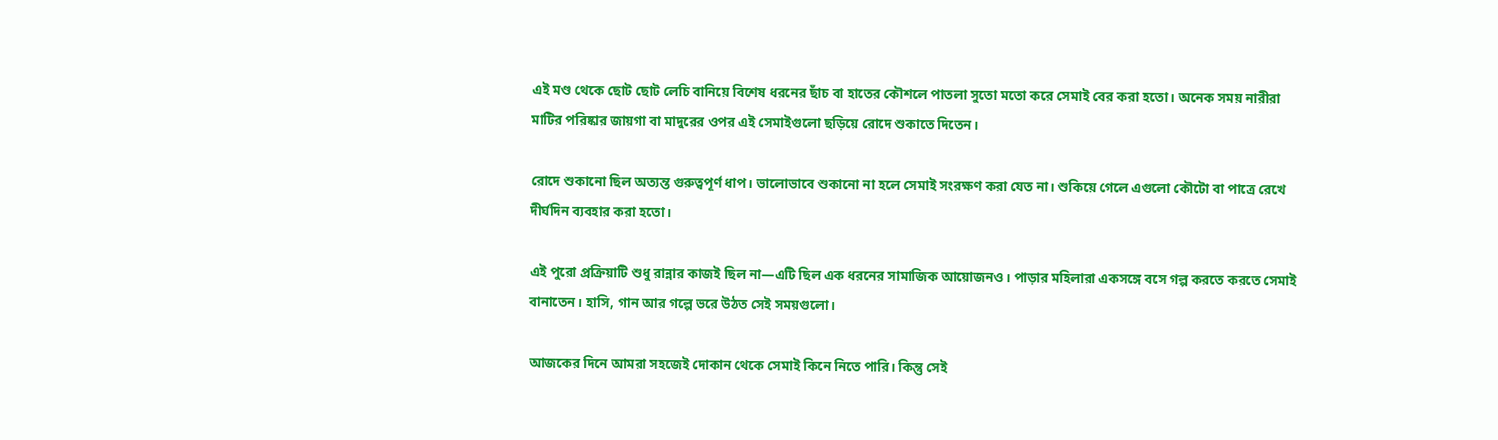এই মণ্ড থেকে ছোট ছোট লেচি বানিয়ে বিশেষ ধরনের ছাঁচ বা হাতের কৌশলে পাতলা সুতো মতো করে সেমাই বের করা হতো। অনেক সময় নারীরা মাটির পরিষ্কার জায়গা বা মাদুরের ওপর এই সেমাইগুলো ছড়িয়ে রোদে শুকাতে দিতেন।

রোদে শুকানো ছিল অত্যন্ত গুরুত্বপূর্ণ ধাপ। ভালোভাবে শুকানো না হলে সেমাই সংরক্ষণ করা যেত না। শুকিয়ে গেলে এগুলো কৌটো বা পাত্রে রেখে দীর্ঘদিন ব্যবহার করা হতো।

এই পুরো প্রক্রিয়াটি শুধু রান্নার কাজই ছিল না—এটি ছিল এক ধরনের সামাজিক আয়োজনও। পাড়ার মহিলারা একসঙ্গে বসে গল্প করতে করতে সেমাই বানাতেন। হাসি, গান আর গল্পে ভরে উঠত সেই সময়গুলো।

আজকের দিনে আমরা সহজেই দোকান থেকে সেমাই কিনে নিতে পারি। কিন্তু সেই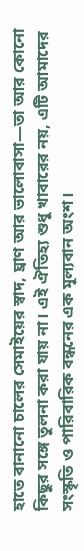হাতে বানানো চালের সেমাইয়ের স্বাদ, ঘ্রাণ আর ভালোবাসা—তা আর কোনো কিছুর সঙ্গে তুলনা করা যায় না। এই ঐতিহ্য শুধু খাবারের নয়, এটি আমাদের সংস্কৃতি ও পারিবারিক বন্ধনের এক মূল্যবান অংশ।